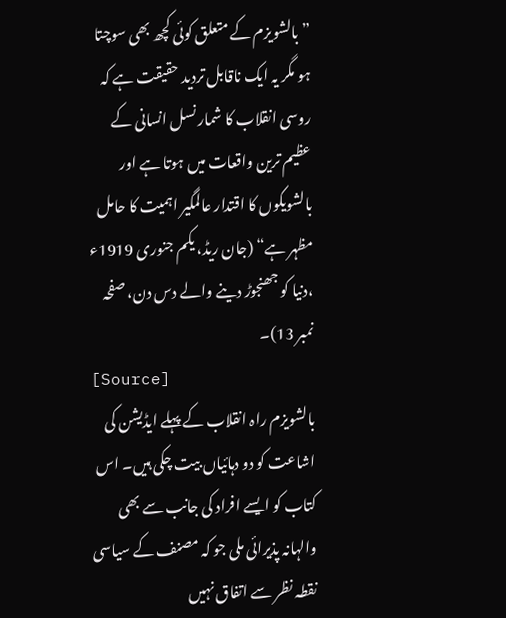”بالشویزم کے متعلق کوئی کچھ بھی سوچتا ہو مگر یہ ایک ناقابل تردید حقیقت ہے کہ روسی انقلاب کا شمار نسل انسانی کے عظیم ترین واقعات میں ہوتا ہے اور بالشویکوں کا اقتدار عالمگیر اہمیت کا حامل مظہر ہے“ (جان ریڈ، یکم جنوری 1919ء ،دنیا کو جھنجوڑ دینے والے دس دن، صفحہ نمبر 13)۔
[Source]
بالشویزم راہ انقلاب کے پہلے ایڈیشن کی اشاعت کو دو دہائیاں بیت چکی ہیں۔ اس کتاب کو ایسے افراد کی جانب سے بھی والہانہ پذیرائی ملی جو کہ مصنف کے سیاسی نقطہ نظر سے اتفاق نہیں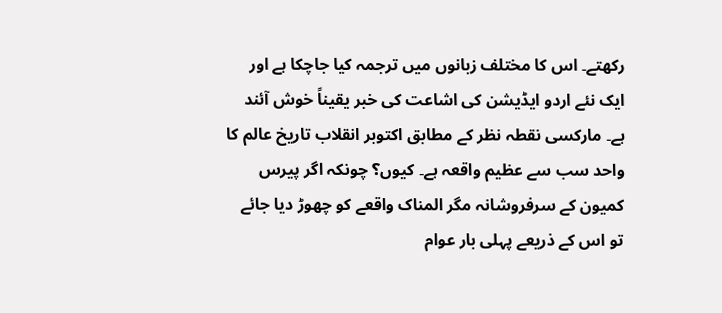رکھتے۔ اس کا مختلف زبانوں میں ترجمہ کیا جاچکا ہے اور ایک نئے اردو ایڈیشن کی اشاعت کی خبر یقیناً خوش آئند ہے۔ مارکسی نقطہ نظر کے مطابق اکتوبر انقلاب تاریخ عالم کا واحد سب سے عظیم واقعہ ہے۔ کیوں؟ چونکہ اگر پیرس کمیون کے سرفروشانہ مگر المناک واقعے کو چھوڑ دیا جائے تو اس کے ذریعے پہلی بار عوام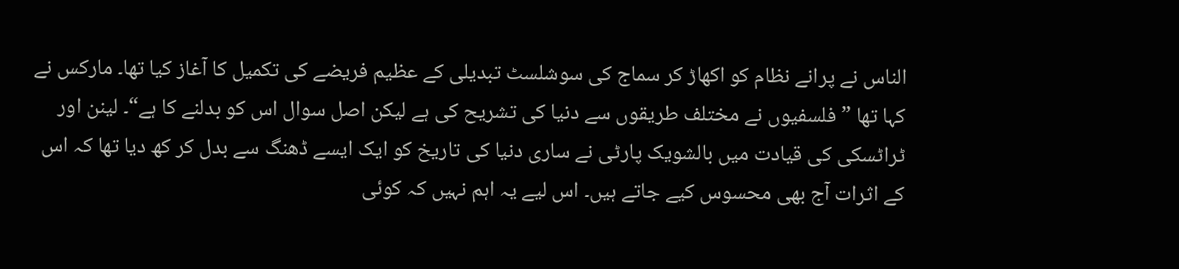الناس نے پرانے نظام کو اکھاڑ کر سماج کی سوشلسٹ تبدیلی کے عظیم فریضے کی تکمیل کا آغاز کیا تھا۔ مارکس نے کہا تھا ”فلسفیوں نے مختلف طریقوں سے دنیا کی تشریح کی ہے لیکن اصل سوال اس کو بدلنے کا ہے“۔ لینن اور ٹراٹسکی کی قیادت میں بالشویک پارٹی نے ساری دنیا کی تاریخ کو ایک ایسے ڈھنگ سے بدل کر کھ دیا تھا کہ اس کے اثرات آج بھی محسوس کیے جاتے ہیں۔ اس لیے یہ اہم نہیں کہ کوئی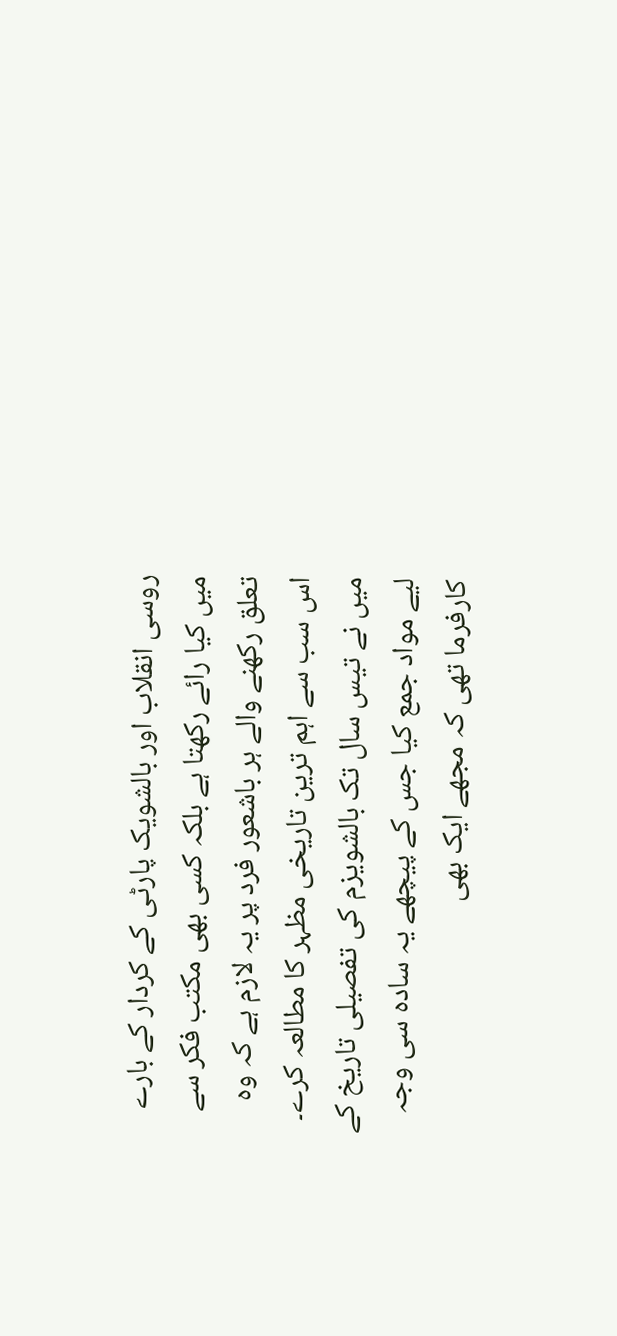روسی انقلاب اور بالشویک پارٹی کے کردار کے بارے میں کیا رائے رکھتا ہے بلکہ کسی بھی مکتب فکر سے تعلق رکھنے والے ہر باشعور فرد پر یہ لازم ہے کہ وہ اس سب سے اہم ترین تاریخی مظہر کا مطالعہ کرے۔ میں نے تیس سال تک بالشویزم کی تفصیلی تاریخ کے لیے مواد جمع کیا جس کے پیچھے یہ سادہ سی وجہ کارفرما تھی کہ مجھے ایک بھی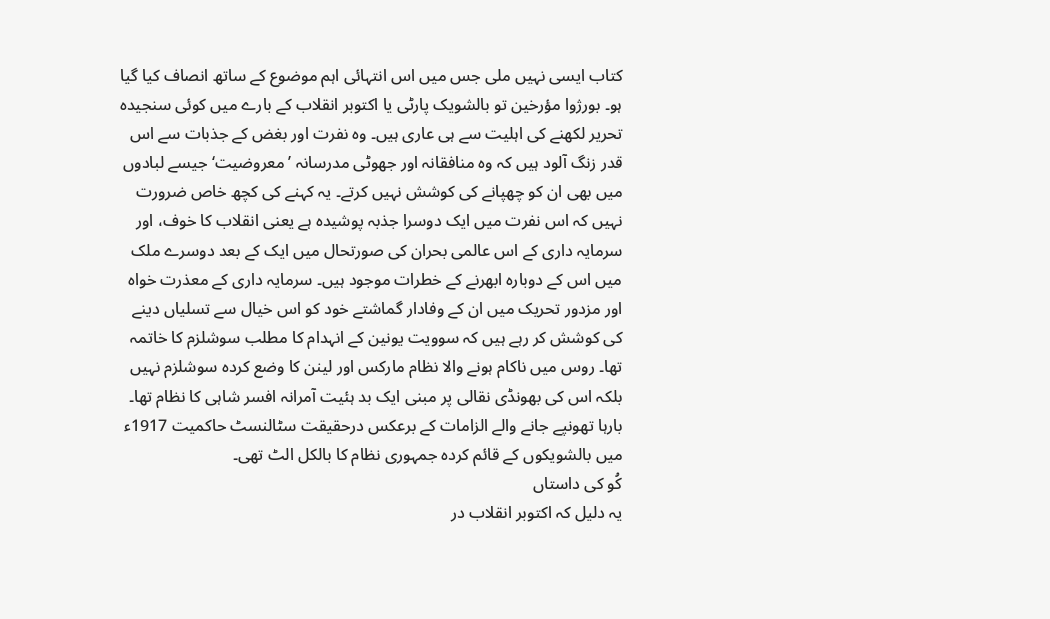کتاب ایسی نہیں ملی جس میں اس انتہائی اہم موضوع کے ساتھ انصاف کیا گیا ہو۔ بورژوا مؤرخین تو بالشویک پارٹی یا اکتوبر انقلاب کے بارے میں کوئی سنجیدہ تحریر لکھنے کی اہلیت سے ہی عاری ہیں۔ وہ نفرت اور بغض کے جذبات سے اس قدر زنگ آلود ہیں کہ وہ منافقانہ اور جھوٹی مدرسانہ ’معروضیت‘ جیسے لبادوں میں بھی ان کو چھپانے کی کوشش نہیں کرتے۔ یہ کہنے کی کچھ خاص ضرورت نہیں کہ اس نفرت میں ایک دوسرا جذبہ پوشیدہ ہے یعنی انقلاب کا خوف، اور سرمایہ داری کے اس عالمی بحران کی صورتحال میں ایک کے بعد دوسرے ملک میں اس کے دوبارہ ابھرنے کے خطرات موجود ہیں۔ سرمایہ داری کے معذرت خواہ اور مزدور تحریک میں ان کے وفادار گماشتے خود کو اس خیال سے تسلیاں دینے کی کوشش کر رہے ہیں کہ سوویت یونین کے انہدام کا مطلب سوشلزم کا خاتمہ تھا۔ روس میں ناکام ہونے والا نظام مارکس اور لینن کا وضع کردہ سوشلزم نہیں بلکہ اس کی بھونڈی نقالی پر مبنی ایک بد ہئیت آمرانہ افسر شاہی کا نظام تھا۔ بارہا تھونپے جانے والے الزامات کے برعکس درحقیقت سٹالنسٹ حاکمیت 1917ء میں بالشویکوں کے قائم کردہ جمہوری نظام کا بالکل الٹ تھی۔
کُو کی داستاں
یہ دلیل کہ اکتوبر انقلاب در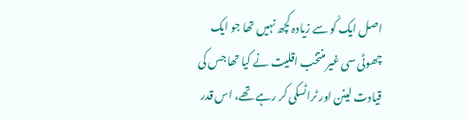اصل ایک کُو سے زیادہ کچھ نہیں تھا جو ایک چھوٹی سی غیر منتخب اقلیت نے کیا تھا جس کی قیادت لینن اور ٹراٹسکی کر رہے تھے، اس قدر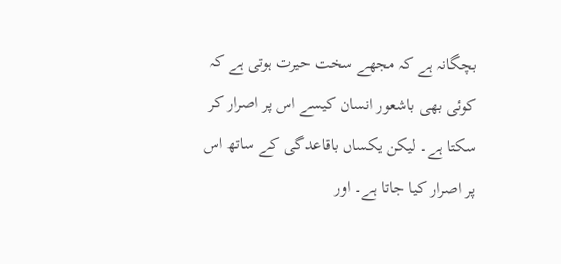بچگانہ ہے کہ مجھے سخت حیرت ہوتی ہے کہ کوئی بھی باشعور انسان کیسے اس پر اصرار کر سکتا ہے۔ لیکن یکساں باقاعدگی کے ساتھ اس پر اصرار کیا جاتا ہے۔ اور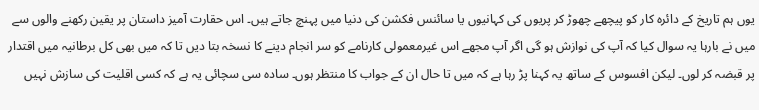یوں ہم تاریخ کے دائرہ کار کو پیچھے چھوڑ کر پریوں کی کہانیوں یا سائنس فکشن کی دنیا میں پہنچ جاتے ہیں۔ اس حقارت آمیز داستان پر یقین رکھنے والوں سے میں نے بارہا یہ سوال کیا کہ آپ کی نوازش ہو گی اگر آپ مجھے اس غیرمعمولی کارنامے کو سر انجام دینے کا نسخہ بتا دیں تا کہ میں بھی کل برطانیہ میں اقتدار پر قبضہ کر لوں۔ لیکن افسوس کے ساتھ یہ کہنا پڑ رہا ہے کہ میں تا حال ان کے جواب کا منتظر ہوں۔ سادہ سی سچائی یہ ہے کہ کسی اقلیت کی سازش نہیں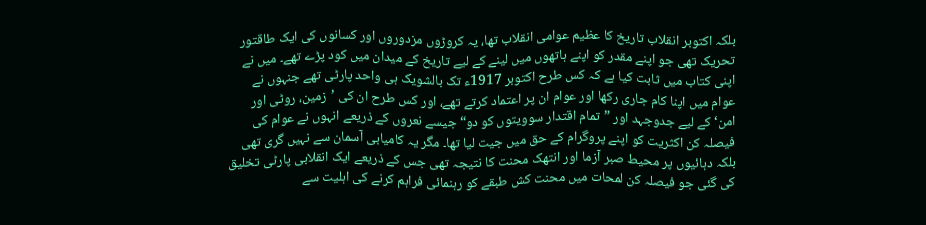بلکہ اکتوبر انقلاب تاریخ کا عظیم عوامی انقلاب تھا، یہ کروڑوں مزدوروں اور کسانوں کی ایک طاقتور تحریک تھی جو اپنے مقدر کو اپنے ہاتھوں میں لینے کے لیے تاریخ کے میدان میں کود پڑے تھے۔ میں نے اپنی کتاب میں ثابت کیا ہے کہ کس طرح اکتوبر 1917ء تک بالشویک ہی واحد پارٹی تھے جنہوں نے عوام میں اپنا کام جاری رکھا اور عوام ان پر اعتماد کرتے تھے، اور کس طرح ان کی ’زمین، روٹی اور امن‘ کے لیے جدوجہد اور ”تمام اقتدار سوویتوں کو دو“ جیسے نعروں کے ذریعے انہوں نے عوام کی فیصلہ کن اکثریت کو اپنے پروگرام کے حق میں جیت لیا تھا۔ مگر یہ کامیابی آسمان سے نہیں گری تھی بلکہ دہائیوں پر محیط صبر آزما اور انتھک محنت کا نتیجہ تھی جس کے ذریعے ایک انقلابی پارٹی تخلیق کی گئی جو فیصلہ کن لمحات میں محنت کش طبقے کو رہنمائی فراہم کرنے کی اہلیت سے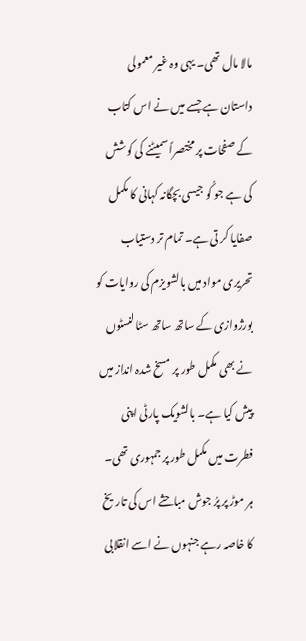مالا مال تھی۔ یہی وہ غیر معمولی داستان ہے جسے میں نے اس کتاب کے صفحات پر مختصراً سمیٹنے کی کوشش کی ہے جو کُو جیسی بچگانہ کہانی کا مکمل صفایا کر تی ہے۔ تمام تر دستیاب تحریری مواد میں بالشویزم کی روایات کو بورژوازی کے ساتھ ساتھ سٹالنسٹوں نے بھی مکمل طور پر مسخ شدہ انداز میں پیش کیا ہے۔ بالشویک پارٹی اپنی فطرت میں مکمل طور پر جمہوری تھی۔ ہر موڑ پر پرُ جوش مباحثے اس کی تاریخ کا خاصہ رہے جنہوں نے اسے انقلابی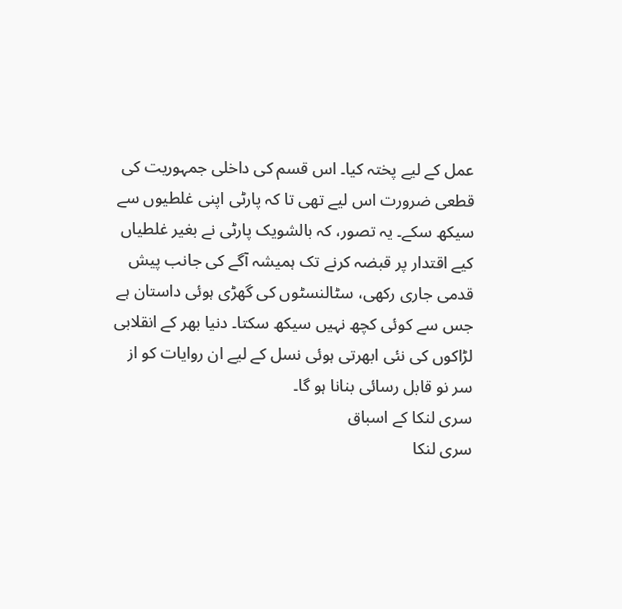عمل کے لیے پختہ کیا۔ اس قسم کی داخلی جمہوریت کی قطعی ضرورت اس لیے تھی تا کہ پارٹی اپنی غلطیوں سے سیکھ سکے۔ یہ تصور، کہ بالشویک پارٹی نے بغیر غلطیاں کیے اقتدار پر قبضہ کرنے تک ہمیشہ آگے کی جانب پیش قدمی جاری رکھی، سٹالنسٹوں کی گھڑی ہوئی داستان ہے جس سے کوئی کچھ نہیں سیکھ سکتا۔ دنیا بھر کے انقلابی لڑاکوں کی نئی ابھرتی ہوئی نسل کے لیے ان روایات کو از سر نو قابل رسائی بنانا ہو گا۔
سری لنکا کے اسباق
سری لنکا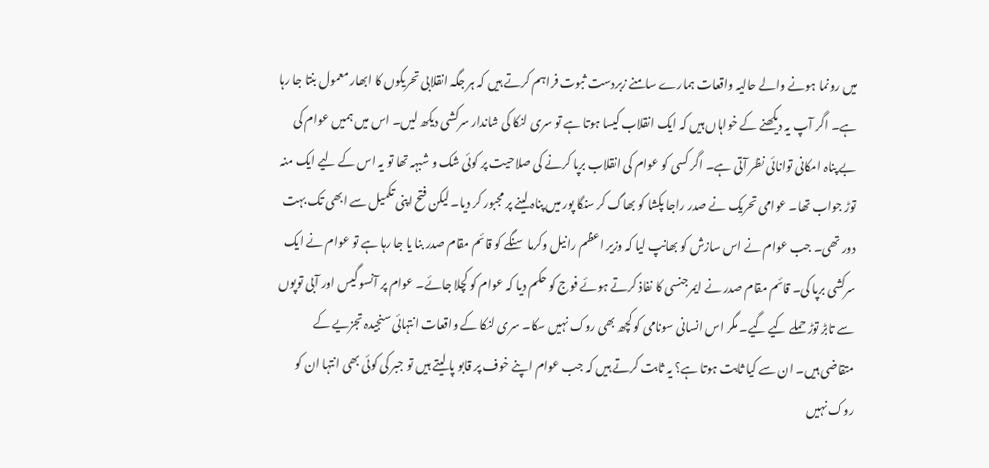میں رونما ہونے والے حالیہ واقعات ہمارے سامنے زبردست ثبوت فراہم کرتے ہیں کہ ہر جگہ انقلابی تحریکوں کا ابھار معمول بنتا جا رہا ہے۔ اگر آپ یہ دیکھنے کے خواہاں ہیں کہ ایک انقلاب کیسا ہوتا ہے تو سری لنکا کی شاندار سرکشی دیکھ لیں۔ اس میں ہمیں عوام کی بے پناہ امکانی توانائی نظر آتی ہے۔ اگر کسی کو عوام کی انقلاب برپا کرنے کی صلاحیت پر کوئی شک و شبہہ تھا تو یہ اس کے لیے ایک منہ توڑ جواب تھا۔ عوامی تحریک نے صدر راجا پکشا کو بھاگ کر سنگا پور میں پناہ لینے پر مجبور کر دیا۔ لیکن فتح اپنی تکمیل سے ابھی تک بہت دور تھی۔ جب عوام نے اس سازش کو بھانپ لیا کہ وزیر اعظم رانیل وکرما سنگے کو قائم مقام صدر بنا یا جا رہا ہے تو عوام نے ایک سرکشی برپا کی۔ قائم مقام صدر نے ایمرجنسی کا نفاذ کرتے ہوئے فوج کو حکم دیا کہ عوام کو کچلا جائے۔ عوام پر آنسو گیس اور آبی توپوں سے تابڑ توڑ حملے کیے گیے۔ مگر اس انسانی سونامی کو کچھ بھی روک نہیں سکا۔ سری لنکا کے واقعات انتہائی سنجیدہ تجزیے کے متقاضی ہیں۔ ان سے کیا ثابت ہوتا ہے؟ یہ ثابت کرتے ہیں کہ جب عوام اپنے خوف پر قابو پا لیتے ہیں تو جبر کی کوئی بھی انتہا ان کو روک نہیں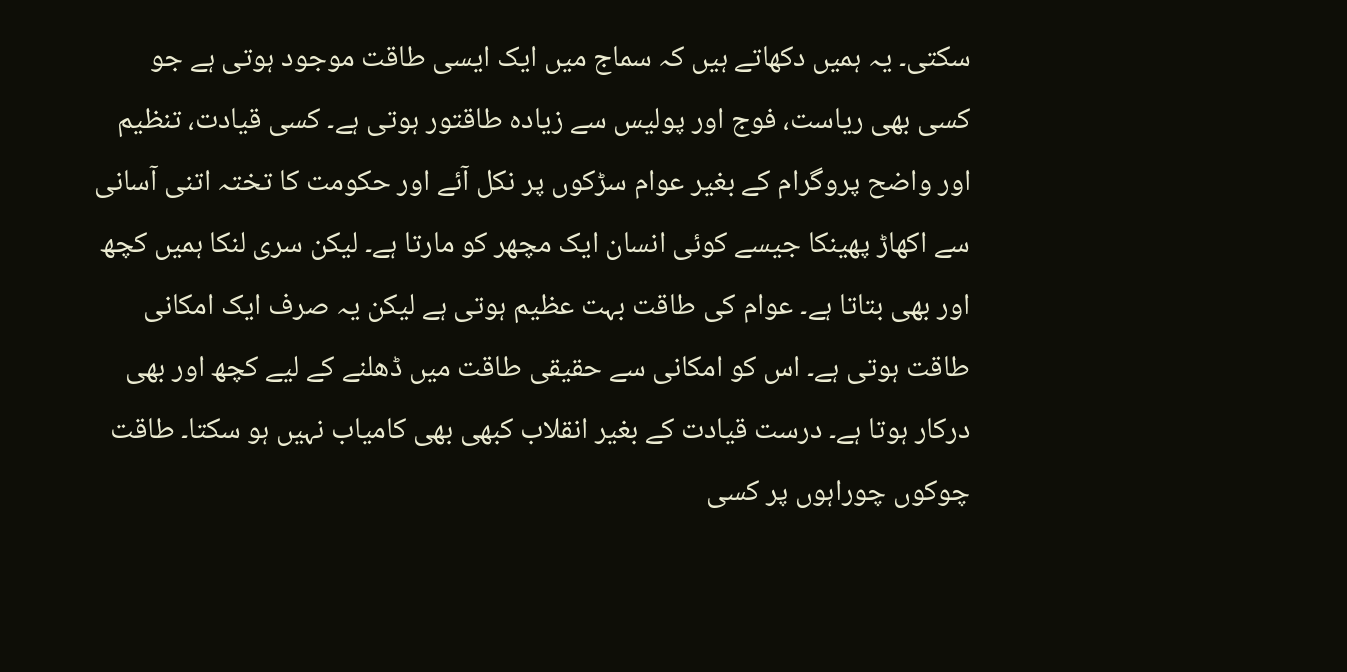سکتی۔ یہ ہمیں دکھاتے ہیں کہ سماج میں ایک ایسی طاقت موجود ہوتی ہے جو کسی بھی ریاست، فوج اور پولیس سے زیادہ طاقتور ہوتی ہے۔ کسی قیادت، تنظیم اور واضح پروگرام کے بغیر عوام سڑکوں پر نکل آئے اور حکومت کا تختہ اتنی آسانی سے اکھاڑ پھینکا جیسے کوئی انسان ایک مچھر کو مارتا ہے۔ لیکن سری لنکا ہمیں کچھ اور بھی بتاتا ہے۔ عوام کی طاقت بہت عظیم ہوتی ہے لیکن یہ صرف ایک امکانی طاقت ہوتی ہے۔ اس کو امکانی سے حقیقی طاقت میں ڈھلنے کے لیے کچھ اور بھی درکار ہوتا ہے۔ درست قیادت کے بغیر انقلاب کبھی بھی کامیاب نہیں ہو سکتا۔ طاقت چوکوں چوراہوں پر کسی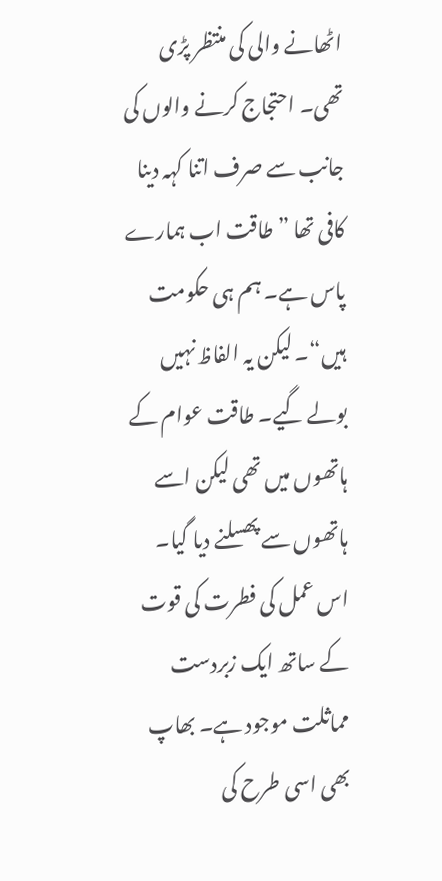اٹھانے والی کی منتظر پڑی تھی۔ احتجاج کرنے والوں کی جانب سے صرف اتنا کہہ دینا کافی تھا ”طاقت اب ہمارے پاس ہے۔ ہم ہی حکومت ہیں“۔ لیکن یہ الفاظ نہیں بولے گیے۔ طاقت عوام کے ہاتھوں میں تھی لیکن اسے ہاتھوں سے پھسلنے دیا گیا۔ اس عمل کی فطرت کی قوت کے ساتھ ایک زبردست مماثلت موجود ہے۔ بھاپ بھی اسی طرح کی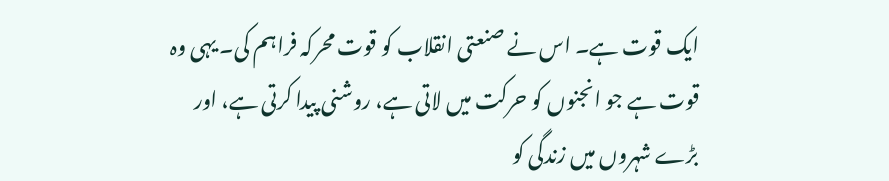ایک قوت ہے۔ اس نے صنعتی انقلاب کو قوت محرکہ فراہم کی۔ یہی وہ قوت ہے جو انجنوں کو حرکت میں لاتی ہے، روشنی پیدا کرتی ہے، اور بڑے شہروں میں زندگی کو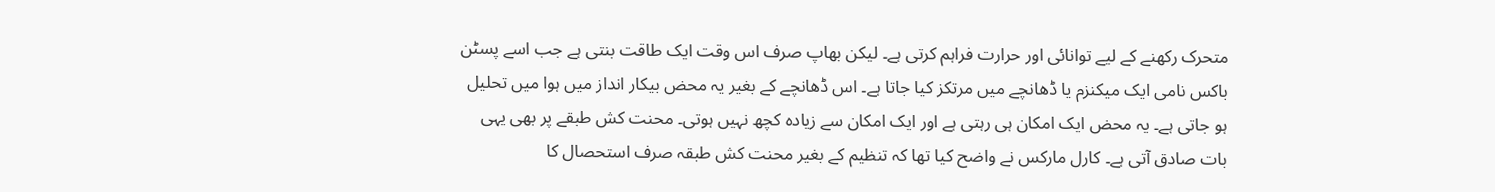متحرک رکھنے کے لیے توانائی اور حرارت فراہم کرتی ہے۔ لیکن بھاپ صرف اس وقت ایک طاقت بنتی ہے جب اسے پسٹن باکس نامی ایک میکنزم یا ڈھانچے میں مرتکز کیا جاتا ہے۔ اس ڈھانچے کے بغیر یہ محض بیکار انداز میں ہوا میں تحلیل ہو جاتی ہے۔ یہ محض ایک امکان ہی رہتی ہے اور ایک امکان سے زیادہ کچھ نہیں ہوتی۔ محنت کش طبقے پر بھی یہی بات صادق آتی ہے۔ کارل مارکس نے واضح کیا تھا کہ تنظیم کے بغیر محنت کش طبقہ صرف استحصال کا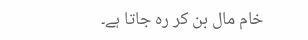خام مال بن کر رہ جاتا ہے۔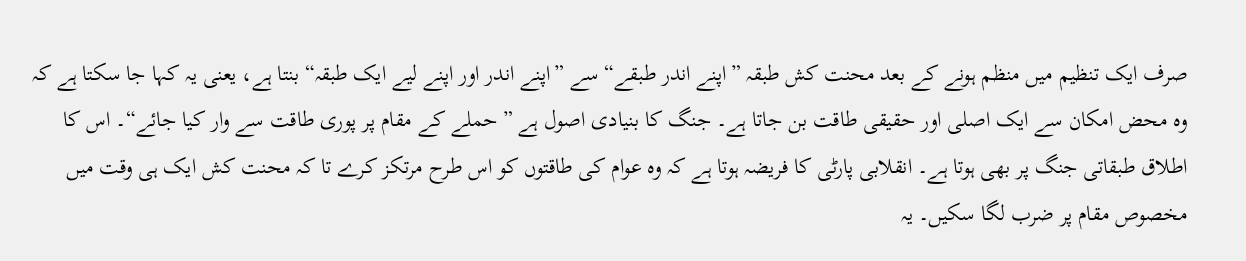صرف ایک تنظیم میں منظم ہونے کے بعد محنت کش طبقہ ”اپنے اندر طبقے“ سے ”اپنے اندر اور اپنے لیے ایک طبقہ“ بنتا ہے، یعنی یہ کہا جا سکتا ہے کہ وہ محض امکان سے ایک اصلی اور حقیقی طاقت بن جاتا ہے۔ جنگ کا بنیادی اصول ہے ”حملے کے مقام پر پوری طاقت سے وار کیا جائے“۔ اس کا اطلاق طبقاتی جنگ پر بھی ہوتا ہے۔ انقلابی پارٹی کا فریضہ ہوتا ہے کہ وہ عوام کی طاقتوں کو اس طرح مرتکز کرے تا کہ محنت کش ایک ہی وقت میں مخصوص مقام پر ضرب لگا سکیں۔ یہ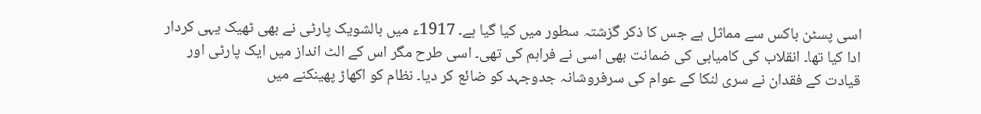اسی پسٹن باکس سے مماثل ہے جس کا ذکر گزشتہ سطور میں کیا گیا ہے۔ 1917ء میں بالشویک پارٹی نے بھی ٹھیک یہی کردار ادا کیا تھا۔ انقلاب کی کامیابی کی ضمانت بھی اسی نے فراہم کی تھی۔ اسی طرح مگر اس کے الٹ انداز میں ایک پارٹی اور قیادت کے فقدان نے سری لنکا کے عوام کی سرفروشانہ جدوجہد کو ضائع کر دیا۔ نظام کو اکھاڑ پھینکنے میں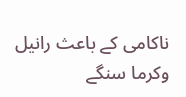ناکامی کے باعث رانیل وکرما سنگے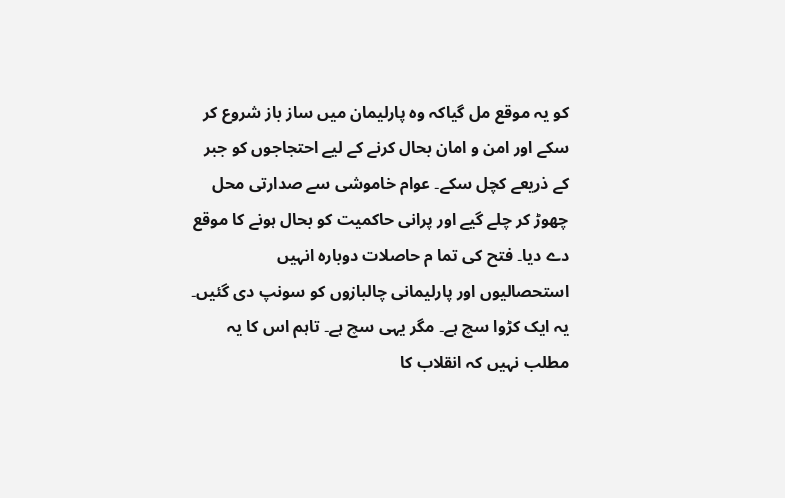کو یہ موقع مل گیاکہ وہ پارلیمان میں ساز باز شروع کر سکے اور امن و امان بحال کرنے کے لیے احتجاجوں کو جبر کے ذریعے کچل سکے۔ عوام خاموشی سے صدارتی محل چھوڑ کر چلے گیے اور پرانی حاکمیت کو بحال ہونے کا موقع دے دیا۔ فتح کی تما م حاصلات دوبارہ انہیں استحصالیوں اور پارلیمانی چالبازوں کو سونپ دی گئیں۔ یہ ایک کڑوا سچ ہے۔ مگر یہی سچ ہے۔ تاہم اس کا یہ مطلب نہیں کہ انقلاب کا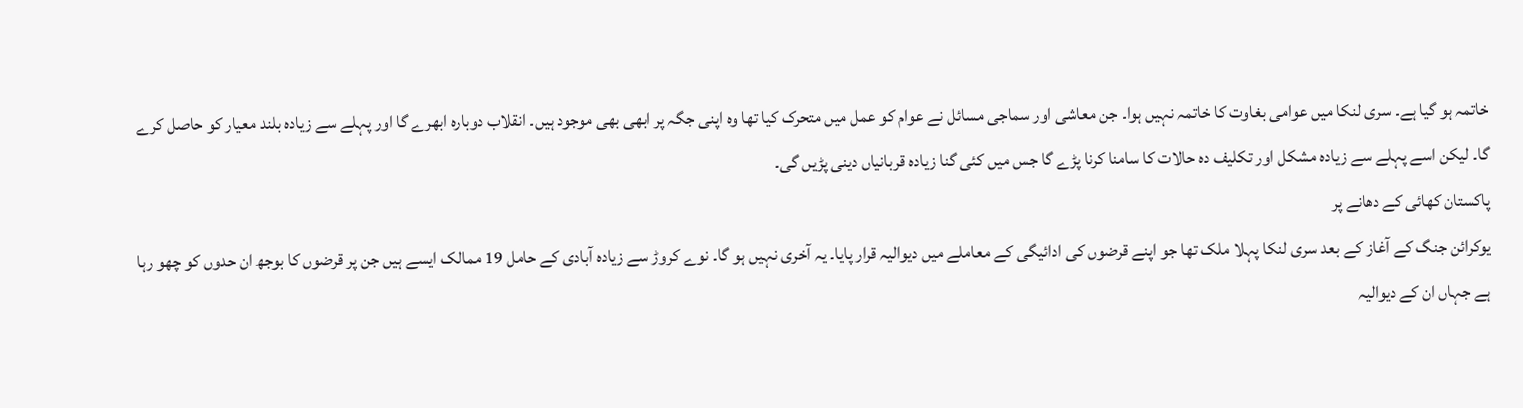خاتمہ ہو گیا ہے۔ سری لنکا میں عوامی بغاوت کا خاتمہ نہیں ہوا۔ جن معاشی اور سماجی مسائل نے عوام کو عمل میں متحرک کیا تھا وہ اپنی جگہ پر ابھی بھی موجود ہیں۔ انقلاب دوبارہ ابھرے گا اور پہلے سے زیادہ بلند معیار کو حاصل کرے گا۔ لیکن اسے پہلے سے زیادہ مشکل اور تکلیف دہ حالات کا سامنا کرنا پڑے گا جس میں کئی گنا زیادہ قربانیاں دینی پڑیں گی۔
پاکستان کھائی کے دھانے پر
یوکرائن جنگ کے آغاز کے بعد سری لنکا پہلا ملک تھا جو اپنے قرضوں کی ادائیگی کے معاملے میں دیوالیہ قرار پایا۔ یہ آخری نہیں ہو گا۔ نوے کروڑ سے زیادہ آبادی کے حامل 19 ممالک ایسے ہیں جن پر قرضوں کا بوجھ ان حدوں کو چھو رہا ہے جہاں ان کے دیوالیہ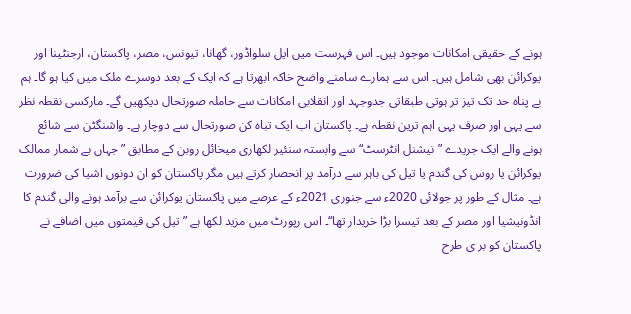ہونے کے حقیقی امکانات موجود ہیں۔ اس فہرست میں ایل سلواڈور، گھانا، تیونس، مصر، پاکستان، ارجنٹینا اور یوکرائن بھی شامل ہیں۔ اس سے ہمارے سامنے واضح خاکہ ابھرتا ہے کہ ایک کے بعد دوسرے ملک میں کیا ہو گا۔ ہم بے پناہ حد تک تیز تر ہوتی طبقاتی جدوجہد اور انقلابی امکانات سے حاملہ صورتحال دیکھیں گے۔ مارکسی نقطہ نظر سے یہی اور صرف یہی اہم ترین نقطہ ہے۔ پاکستان اب ایک تباہ کن صورتحال سے دوچار ہے۔ واشنگٹن سے شائع ہونے والے ایک جریدے ”نیشنل انٹرسٹ“ سے وابستہ سنئیر لکھاری میخائل روبن کے مطابق ”جہاں بے شمار ممالک یوکرائن یا روس کی گندم یا تیل کی باہر سے درآمد پر انحصار کرتے ہیں مگر پاکستان کو ان دونوں اشیا کی ضرورت ہے۔ مثال کے طور پر جولائی 2020ء سے جنوری 2021ء کے عرصے میں پاکستان یوکرائن سے برآمد ہونے والی گندم کا انڈونیشیا اور مصر کے بعد تیسرا بڑا خریدار تھا“۔ اس رپورٹ میں مزید لکھا ہے ”تیل کی قیمتوں میں اضافے نے پاکستان کو بر ی طرح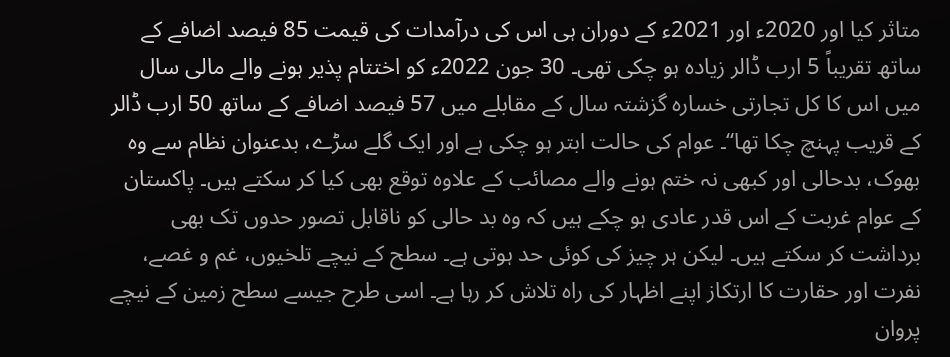متاثر کیا اور 2020ء اور 2021ء کے دوران ہی اس کی درآمدات کی قیمت 85 فیصد اضافے کے ساتھ تقریباً 5 ارب ڈالر زیادہ ہو چکی تھی۔ 30 جون 2022ء کو اختتام پذیر ہونے والے مالی سال میں اس کا کل تجارتی خسارہ گزشتہ سال کے مقابلے میں 57 فیصد اضافے کے ساتھ 50 ارب ڈالر کے قریب پہنچ چکا تھا“۔ عوام کی حالت ابتر ہو چکی ہے اور ایک گلے سڑے، بدعنوان نظام سے وہ بھوک، بدحالی اور کبھی نہ ختم ہونے والے مصائب کے علاوہ توقع بھی کیا کر سکتے ہیں۔ پاکستان کے عوام غربت کے اس قدر عادی ہو چکے ہیں کہ وہ بد حالی کو ناقابل تصور حدوں تک بھی برداشت کر سکتے ہیں۔ لیکن ہر چیز کی کوئی حد ہوتی ہے۔ سطح کے نیچے تلخیوں، غم و غصے، نفرت اور حقارت کا ارتکاز اپنے اظہار کی راہ تلاش کر رہا ہے۔ اسی طرح جیسے سطح زمین کے نیچے پروان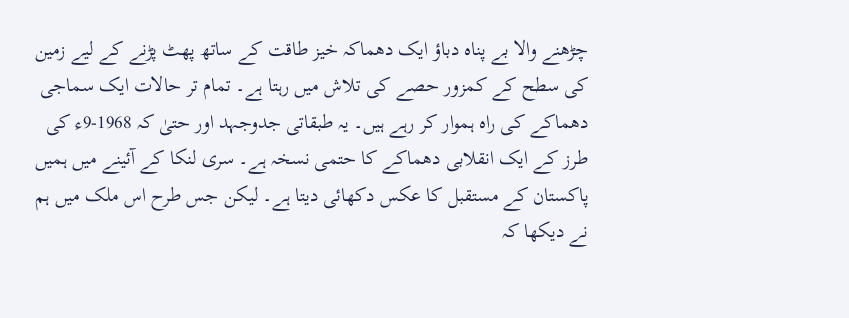چڑھنے والا بے پناہ دباؤ ایک دھماکہ خیز طاقت کے ساتھ پھٹ پڑنے کے لیے زمین کی سطح کے کمزور حصے کی تلاش میں رہتا ہے۔ تمام تر حالات ایک سماجی دھماکے کی راہ ہموار کر رہے ہیں۔ یہ طبقاتی جدوجہد اور حتیٰ کہ 1968-9ء کی طرز کے ایک انقلابی دھماکے کا حتمی نسخہ ہے۔ سری لنکا کے آئینے میں ہمیں پاکستان کے مستقبل کا عکس دکھائی دیتا ہے۔ لیکن جس طرح اس ملک میں ہم نے دیکھا کہ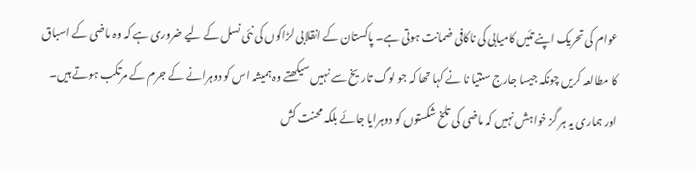عوام کی تحریک اپنے تئیں کامیابی کی ناکافی ضمانت ہوتی ہے۔ پاکستان کے انقلابی لڑاکوں کی نئی نسل کے لیے ضروری ہے کہ وہ ماضی کے اسباق کا مطالعہ کریں چونکہ جیسا جارج سنتیا نا نے کہا تھا کہ جو لوگ تاریخ سے نہیں سیکھتے وہ ہمیشہ اس کو دوہرانے کے جرم کے مرتکب ہوتے ہیں۔ اور ہماری یہ ہر گز خواہش نہیں کہ ماضی کی تلخ شکستوں کو دوہرایا جائے بلکہ محنت کش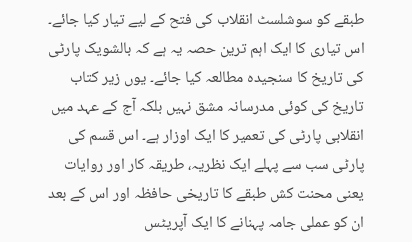طبقے کو سوشلسٹ انقلاب کی فتح کے لیے تیار کیا جائے۔ اس تیاری کا ایک اہم ترین حصہ یہ ہے کہ بالشویک پارٹی کی تاریخ کا سنجیدہ مطالعہ کیا جائے۔ یوں زیر کتاب تاریخ کی کوئی مدرسانہ مشق نہیں بلکہ آج کے عہد میں انقلابی پارٹی کی تعمیر کا ایک اوزار ہے۔ اس قسم کی پارٹی سب سے پہلے ایک نظریہ، طریقہ کار اور روایات یعنی محنت کش طبقے کا تاریخی حافظہ اور اس کے بعد ان کو عملی جامہ پہنانے کا ایک آپریٹس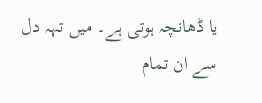یا ڈھانچہ ہوتی ہے۔ میں تہہ دل سے ان تمام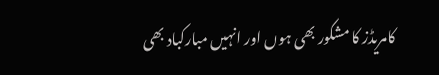کامریڈز کا مشکور بھی ہوں اور انہیں مبارکباد بھی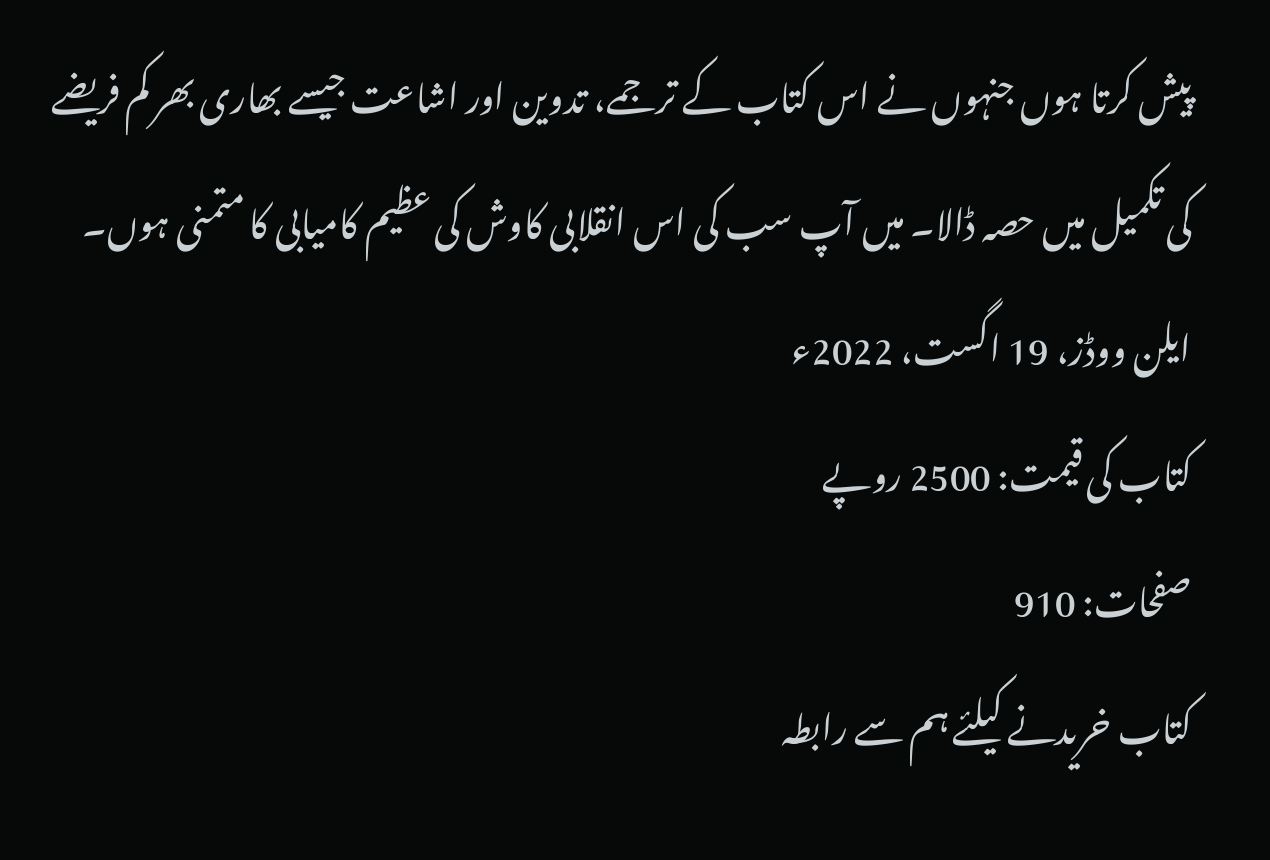پیش کرتا ہوں جنہوں نے اس کتاب کے ترجمے، تدوین اور اشاعت جیسے بھاری بھر کم فریضے کی تکمیل میں حصہ ڈالا۔ میں آپ سب کی اس انقلابی کاوش کی عظیم کامیابی کا متمنی ہوں۔
ایلن ووڈز، 19 اگست، 2022ء
کتاب کی قیمت: 2500 روپے
صفحات: 910
کتاب خریدنے کیلئے ہم سے رابطہ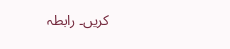کریں۔ رابطہ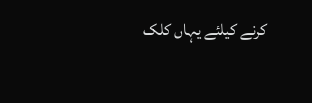کرنے کیلئے یہاں کلک